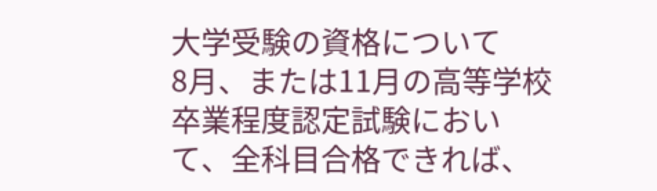大学受験の資格について
8月、または11月の高等学校卒業程度認定試験において、全科目合格できれば、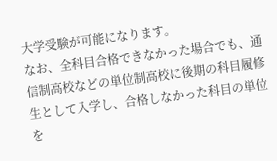大学受験が可能になります。
なお、全科目合格できなかった場合でも、通信制高校などの単位制高校に後期の科目履修生として入学し、合格しなかった科目の単位を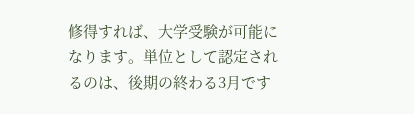修得すれば、大学受験が可能になります。単位として認定されるのは、後期の終わる3月です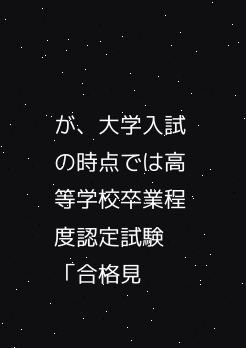が、大学入試の時点では高等学校卒業程度認定試験「合格見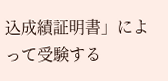込成績証明書」によって受験する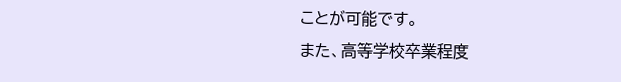ことが可能です。
また、高等学校卒業程度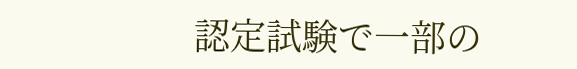認定試験で一部の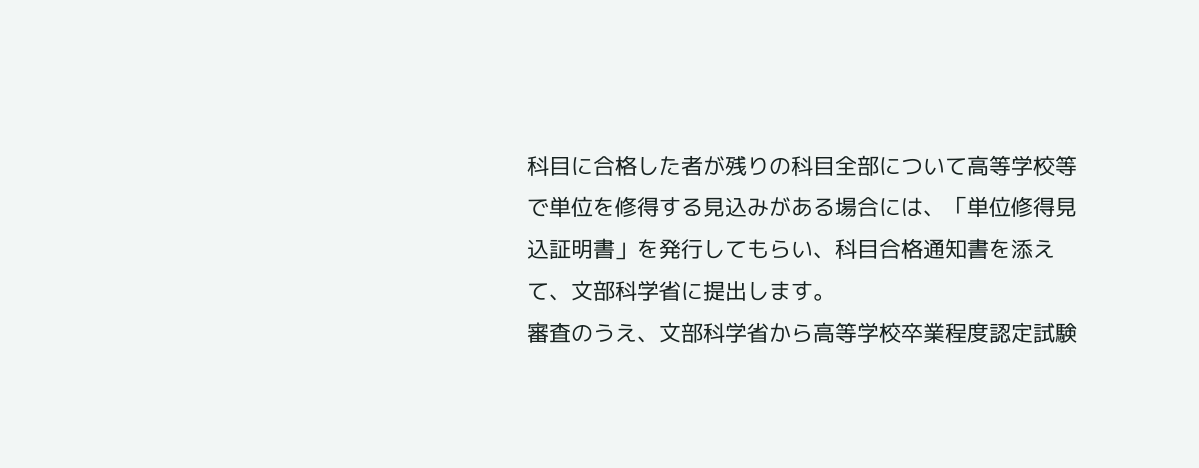科目に合格した者が残りの科目全部について高等学校等で単位を修得する見込みがある場合には、「単位修得見込証明書」を発行してもらい、科目合格通知書を添えて、文部科学省に提出します。
審査のうえ、文部科学省から高等学校卒業程度認定試験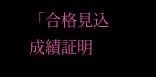「合格見込成績証明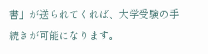書」が送られてくれば、大学受験の手続きが可能になります。